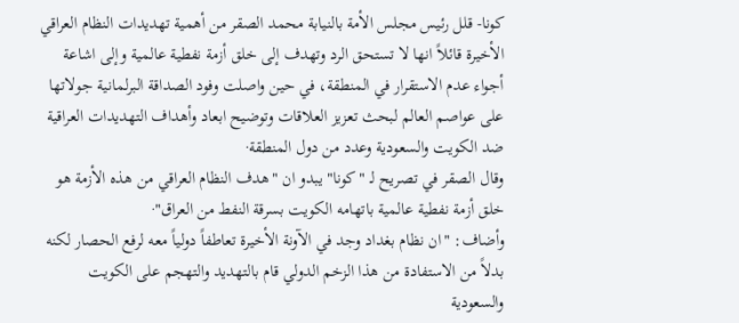كونا- قلل رئيس مجلس الأمة بالنيابة محمد الصقر من أهمية تهديدات النظام العراقي الأخيرة قائلاً انها لا تستحق الرد وتهدف إلى خلق أزمة نفطية عالمية وإلى اشاعة أجواء عدم الاستقرار في المنطقة، في حين واصلت وفود الصداقة البرلمانية جولاتها على عواصم العالم لبحث تعزيز العلاقات وتوضيح ابعاد وأهداف التهديدات العراقية ضد الكويت والسعودية وعدد من دول المنطقة·
وقال الصقر في تصريح لـ "كونا" يبدو ان "هدف النظام العراقي من هذه الأزمة هو خلق أزمة نفطية عالمية باتهامه الكويت بسرقة النفط من العراق"·
وأضاف: "ان نظام بغداد وجد في الآونة الأخيرة تعاطفاً دولياً معه لرفع الحصار لكنه بدلاً من الاستفادة من هذا الزخم الدولي قام بالتهديد والتهجم على الكويت والسعودية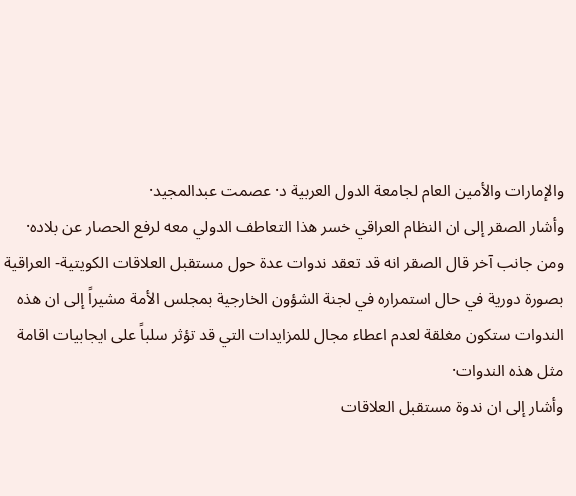والإمارات والأمين العام لجامعة الدول العربية د· عصمت عبدالمجيد·
وأشار الصقر إلى ان النظام العراقي خسر هذا التعاطف الدولي معه لرفع الحصار عن بلاده·
ومن جانب آخر قال الصقر انه قد تعقد ندوات عدة حول مستقبل العلاقات الكويتية- العراقية بصورة دورية في حال استمراره في لجنة الشؤون الخارجية بمجلس الأمة مشيراً إلى ان هذه الندوات ستكون مغلقة لعدم اعطاء مجال للمزايدات التي قد تؤثر سلباً على ايجابيات اقامة مثل هذه الندوات·
وأشار إلى ان ندوة مستقبل العلاقات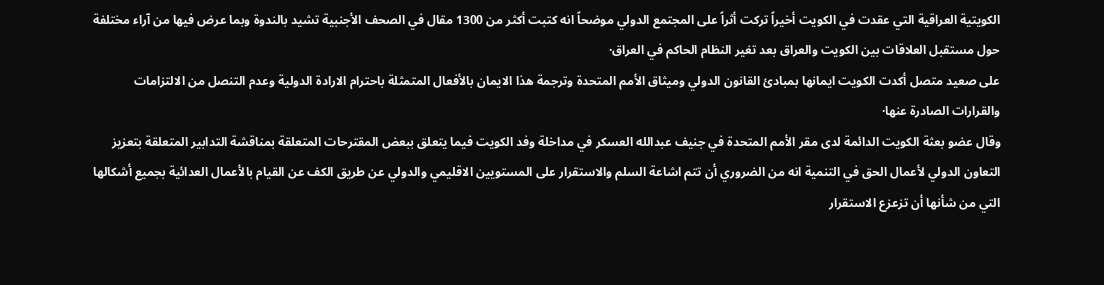الكويتية العراقية التي عقدت في الكويت أخيراً تركت أثراً على المجتمع الدولي موضحاً انه كتبت أكثر من 1300 مقال في الصحف الأجنبية تشيد بالندوة وبما عرض فيها من آراء مختلفة حول مستقبل العلاقات بين الكويت والعراق بعد تغير النظام الحاكم في العراق·
على صعيد متصل أكدت الكويت ايمانها بمبادئ القانون الدولي وميثاق الأمم المتحدة وترجمة هذا الايمان بالأفعال المتمثلة باحترام الارادة الدولية وعدم التنصل من الالتزامات والقرارات الصادرة عنها·
وقال عضو بعثة الكويت الدائمة لدى مقر الأمم المتحدة في جنيف عبدالله العسكر في مداخلة وفد الكويت فيما يتعلق ببعض المقترحات المتعلقة بمناقشة التدابير المتعلقة بتعزيز التعاون الدولي لأعمال الحق في التنمية انه من الضروري أن تتم اشاعة السلم والاستقرار على المستويين الاقليمي والدولي عن طريق الكف عن القيام بالأعمال العدائية بجميع أشكالها التي من شأنها أن تزعزع الاستقرار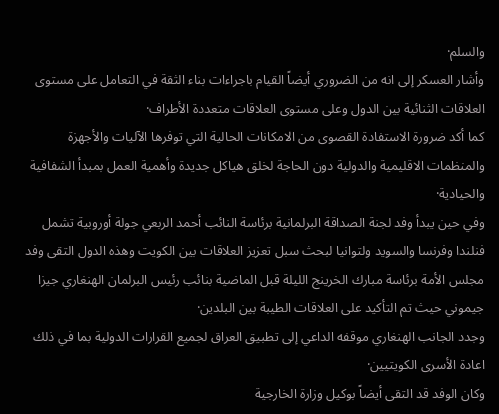والسلم·
وأشار العسكر إلى انه من الضروري أيضاً القيام باجراءات بناء الثقة في التعامل على مستوى العلاقات الثنائية بين الدول وعلى مستوى العلاقات متعددة الأطراف·
كما أكد ضرورة الاستفادة القصوى من الامكانات الحالية التي توفرها الآليات والأجهزة والمنظمات الاقليمية والدولية دون الحاجة لخلق هياكل جديدة وأهمية العمل بمبدأ الشفافية والحيادية·
وفي حين يبدأ وفد لجنة الصداقة البرلمانية برئاسة النائب أحمد الربعي جولة أوروبية تشمل فنلندا وفرنسا والسويد ولتوانيا لبحث سبل تعزيز العلاقات بين الكويت وهذه الدول التقى وفد مجلس الأمة برئاسة مبارك الخرينج الليلة قبل الماضية بنائب رئيس البرلمان الهنغاري جيزا جيموني حيث تم التأكيد على العلاقات الطيبة بين البلدين·
وجدد الجانب الهنغاري موقفه الداعي إلى تطبيق العراق لجميع القرارات الدولية بما في ذلك اعادة الأسرى الكويتيين·
وكان الوفد قد التقى أيضاً بوكيل وزارة الخارجية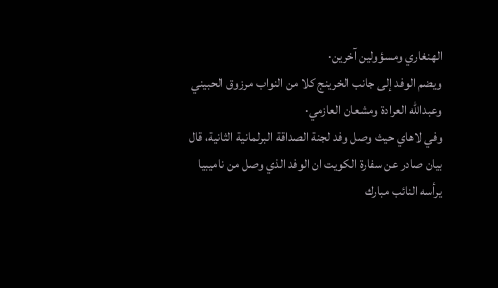الهنغاري ومسؤولين آخرين·
ويضم الوفد إلى جانب الخرينج كلا من النواب مرزوق الحبيني وعبدالله العرادة ومشعان العازمي·
وفي لاهاي حيث وصل وفد لجنة الصداقة البرلمانية الثانية، قال بيان صادر عن سفارة الكويت ان الوفد الذي وصل من ناميبيا يرأسه النائب مبارك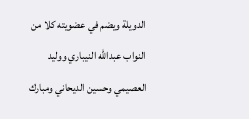الدويلة ويضم في عضويته كلا من النواب عبدالله النيباري ووليد العصيمي وحسين الديحاني ومبارك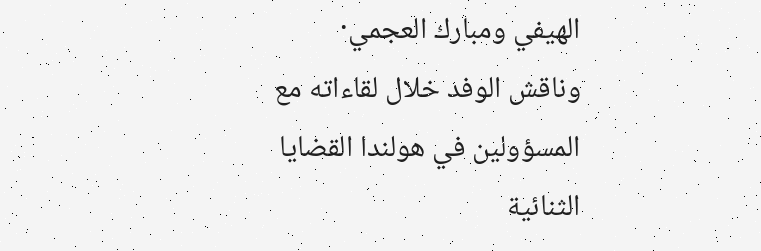الهيفي ومبارك العجمي·
وناقش الوفد خلال لقاءاته مع المسؤولين في هولندا القضايا الثنائية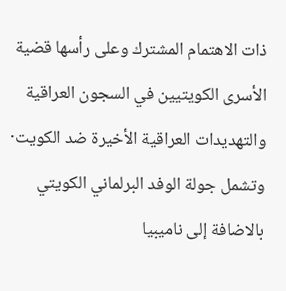ذات الاهتمام المشترك وعلى رأسها قضية الأسرى الكويتيين في السجون العراقية والتهديدات العراقية الأخيرة ضد الكويت·
وتشمل جولة الوفد البرلماني الكويتي بالاضافة إلى ناميبيا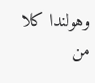وهولندا كلا من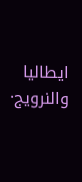ايطاليا والنرويج·